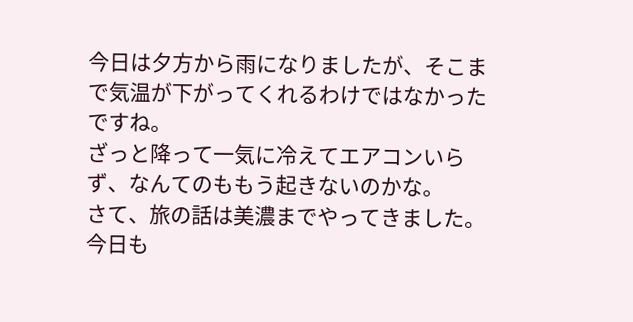今日は夕方から雨になりましたが、そこまで気温が下がってくれるわけではなかったですね。
ざっと降って一気に冷えてエアコンいらず、なんてのももう起きないのかな。
さて、旅の話は美濃までやってきました。今日も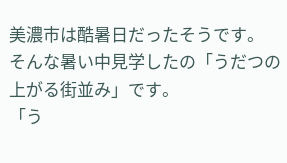美濃市は酷暑日だったそうです。
そんな暑い中見学したの「うだつの上がる街並み」です。
「う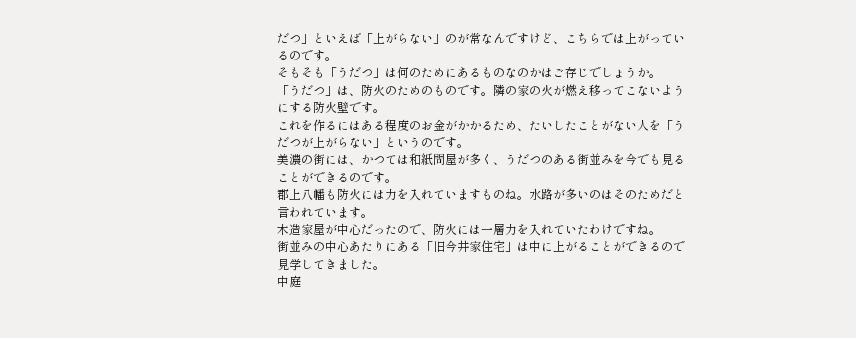だつ」といえば「上がらない」のが常なんですけど、こちらでは上がっているのです。
そもそも「うだつ」は何のためにあるものなのかはご存じでしょうか。
「うだつ」は、防火のためのものです。隣の家の火が燃え移ってこないようにする防火壁です。
これを作るにはある程度のお金がかかるため、たいしたことがない人を「うだつが上がらない」というのです。
美濃の街には、かつては和紙問屋が多く、うだつのある街並みを今でも見ることができるのです。
郡上八幡も防火には力を入れていますものね。水路が多いのはそのためだと言われています。
木造家屋が中心だったので、防火には一層力を入れていたわけですね。
街並みの中心あたりにある「旧今井家住宅」は中に上がることができるので見学してきました。
中庭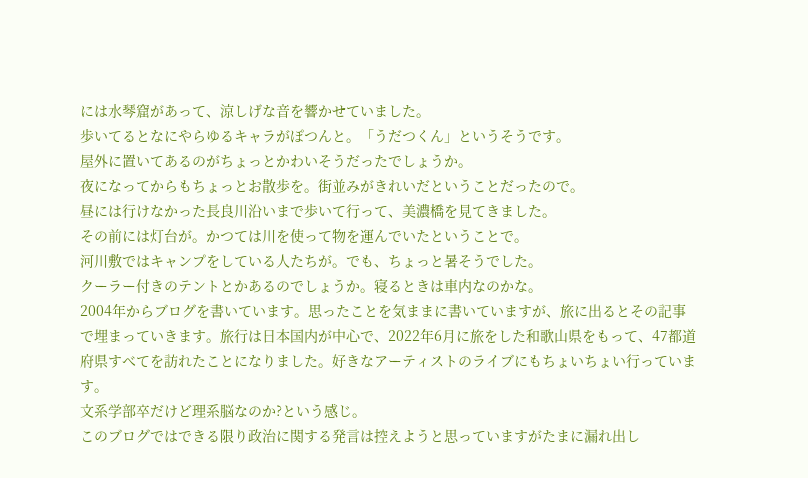には水琴窟があって、涼しげな音を響かせていました。
歩いてるとなにやらゆるキャラがぽつんと。「うだつくん」というそうです。
屋外に置いてあるのがちょっとかわいそうだったでしょうか。
夜になってからもちょっとお散歩を。街並みがきれいだということだったので。
昼には行けなかった長良川沿いまで歩いて行って、美濃橋を見てきました。
その前には灯台が。かつては川を使って物を運んでいたということで。
河川敷ではキャンプをしている人たちが。でも、ちょっと暑そうでした。
クーラー付きのテントとかあるのでしょうか。寝るときは車内なのかな。
2004年からブログを書いています。思ったことを気ままに書いていますが、旅に出るとその記事で埋まっていきます。旅行は日本国内が中心で、2022年6月に旅をした和歌山県をもって、47都道府県すべてを訪れたことになりました。好きなアーティストのライブにもちょいちょい行っています。
文系学部卒だけど理系脳なのか?という感じ。
このブログではできる限り政治に関する発言は控えようと思っていますがたまに漏れ出し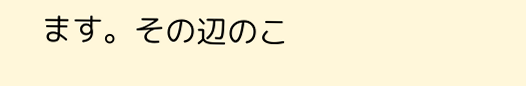ます。その辺のこ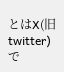とはX(旧twitter)で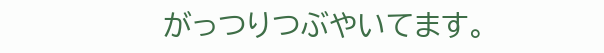がっつりつぶやいてます。